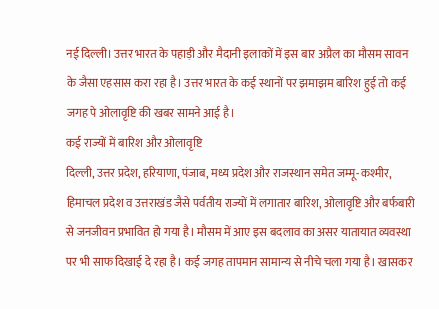नई दिल्ली। उत्तर भारत के पहाड़ी और मैदानी इलाकों में इस बार अप्रैल का मौसम सावन के जैसा एहसास करा रहा है। उत्तर भारत के कई स्थानों पर झमाझम बारिश हुई तो कई जगह पे ओलावृष्टि की खबर सामने आई है।
कई राज्यों में बारिश और ओलावृष्टि
दिल्ली, उत्तर प्रदेश, हरियाणा, पंजाब, मध्य प्रदेश और राजस्थान समेत जम्मू-कश्मीर, हिमाचल प्रदेश व उत्तराखंड जैसे पर्वतीय राज्यों में लगातार बारिश, ओलावृष्टि और बर्फबारी से जनजीवन प्रभावित हो गया है। मौसम में आए इस बदलाव का असर यातायात व्यवस्था पर भी साफ दिखाई दे रहा है। कई जगह तापमान सामान्य से नीचे चला गया है। खासकर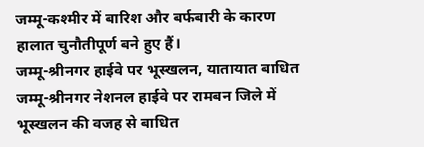जम्मू-कश्मीर में बारिश और बर्फबारी के कारण हालात चुनौतीपूर्ण बने हुए हैं।
जम्मू-श्रीनगर हाईवे पर भूस्खलन, यातायात बाधित
जम्मू-श्रीनगर नेशनल हाईवे पर रामबन जिले में भूस्खलन की वजह से बाधित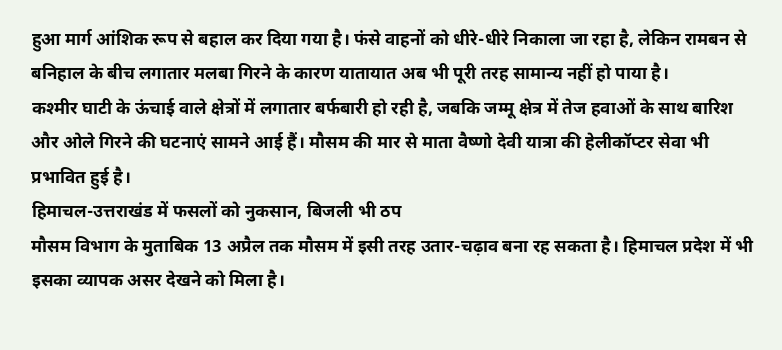हुआ मार्ग आंशिक रूप से बहाल कर दिया गया है। फंसे वाहनों को धीरे-धीरे निकाला जा रहा है, लेकिन रामबन से बनिहाल के बीच लगातार मलबा गिरने के कारण यातायात अब भी पूरी तरह सामान्य नहीं हो पाया है।
कश्मीर घाटी के ऊंचाई वाले क्षेत्रों में लगातार बर्फबारी हो रही है, जबकि जम्मू क्षेत्र में तेज हवाओं के साथ बारिश और ओले गिरने की घटनाएं सामने आई हैं। मौसम की मार से माता वैष्णो देवी यात्रा की हेलीकॉप्टर सेवा भी प्रभावित हुई है।
हिमाचल-उत्तराखंड में फसलों को नुकसान, बिजली भी ठप
मौसम विभाग के मुताबिक 13 अप्रैल तक मौसम में इसी तरह उतार-चढ़ाव बना रह सकता है। हिमाचल प्रदेश में भी इसका व्यापक असर देखने को मिला है।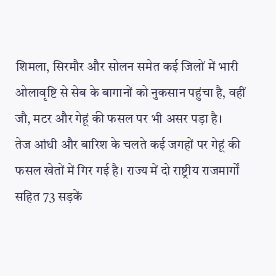शिमला, सिरमौर और सोलन समेत कई जिलों में भारी ओलावृष्टि से सेब के बागानों को नुकसान पहुंचा है, वहीं जौ, मटर और गेहूं की फसल पर भी असर पड़ा है।
तेज आंधी और बारिश के चलते कई जगहों पर गेहूं की फसल खेतों में गिर गई है। राज्य में दो राष्ट्रीय राजमार्गों सहित 73 सड़कें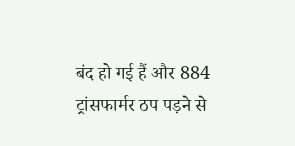बंद हो गई हैं और 884 ट्रांसफार्मर ठप पड़ने से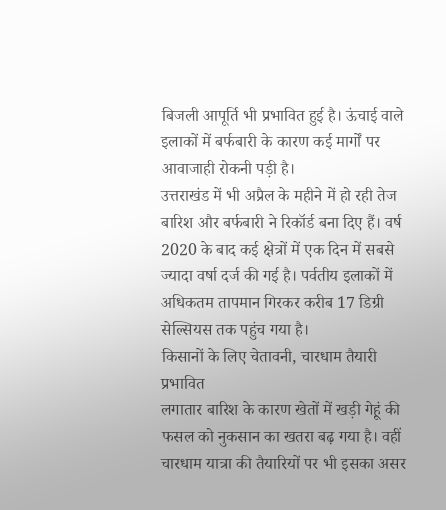बिजली आपूर्ति भी प्रभावित हुई है। ऊंचाई वाले इलाकों में बर्फबारी के कारण कई मार्गों पर आवाजाही रोकनी पड़ी है।
उत्तराखंड में भी अप्रैल के महीने में हो रही तेज बारिश और बर्फबारी ने रिकॉर्ड बना दिए हैं। वर्ष 2020 के बाद कई क्षेत्रों में एक दिन में सबसे ज्यादा वर्षा दर्ज की गई है। पर्वतीय इलाकों में अधिकतम तापमान गिरकर करीब 17 डिग्री सेल्सियस तक पहुंच गया है।
किसानों के लिए चेतावनी, चारधाम तैयारी प्रभावित
लगातार बारिश के कारण खेतों में खड़ी गेहूं की फसल को नुकसान का खतरा बढ़ गया है। वहीं चारधाम यात्रा की तैयारियों पर भी इसका असर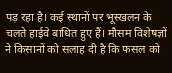पड़ रहा है। कई स्थानों पर भूस्खलन के चलते हाईवे बाधित हुए हैं। मौसम विशेषज्ञों ने किसानों को सलाह दी है कि फसल को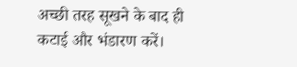अच्छी तरह सूखने के बाद ही कटाई और भंडारण करें।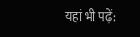यहां भी पढ़ें: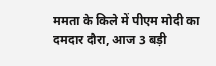ममता के किले में पीएम मोदी का दमदार दौरा, आज 3 बड़ी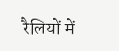रैलियों में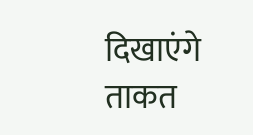दिखाएंगे ताकत